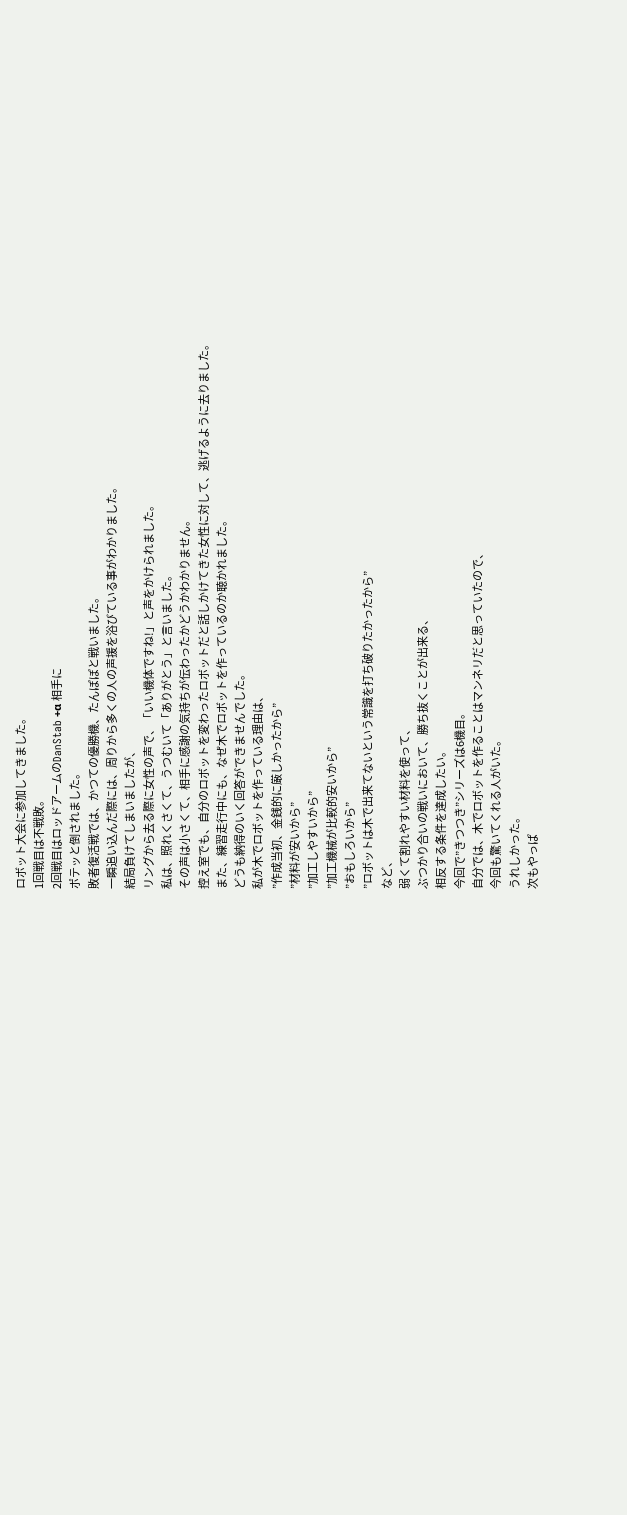ロボット大会に参加してきました。
1回戦目は不戦敗。
2回戦目はロッドアームのDanStab +α 相手に
ポテッと倒されました。
敗者復活戦では、かつての優勝機、たんぽぽと戦いました。
一瞬追い込んだ際には、周りから多くの人の声援を浴びている事がわかりました。
結局負けてしまいましたが、
リングから去る際に女性の声で、「いい機体ですね!」と声をかけられました。
私は、照れくさくて、うつむいて「ありがとう」と言いました。
その声は小さくて、相手に感謝の気持ちが伝わったかどうかわかりません。
控え室でも、自分のロボットを変わったロボットだと話しかけてきた女性に対して、逃げるように去りました。
また、練習走行中にも、なぜ木でロボットを作っているのか聴かれました。
どうも納得のいく回答ができませんでした。
私が木でロボットを作っている理由は、
”作成当初、金銭的に厳しかったから”
”材料が安いから”
”加工しやすいから”
”加工機械が比較的安いから”
”おもしろいから”
”ロボットは木で出来てないという常識を打ち破りたかったから”
など、
弱くて割れやすい材料を使って、
ぶつかり合いの戦いにおいて、勝ち抜くことが出来る、
相反する条件を達成したい。
今回で”きつつき”シリーズは6機目。
自分では、木でロボットを作ることはマンネリだと思っていたので、
今回も驚いてくれる人がいた。
うれしかった。
次もやっぱ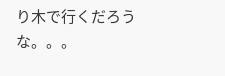り木で行くだろうな。。。